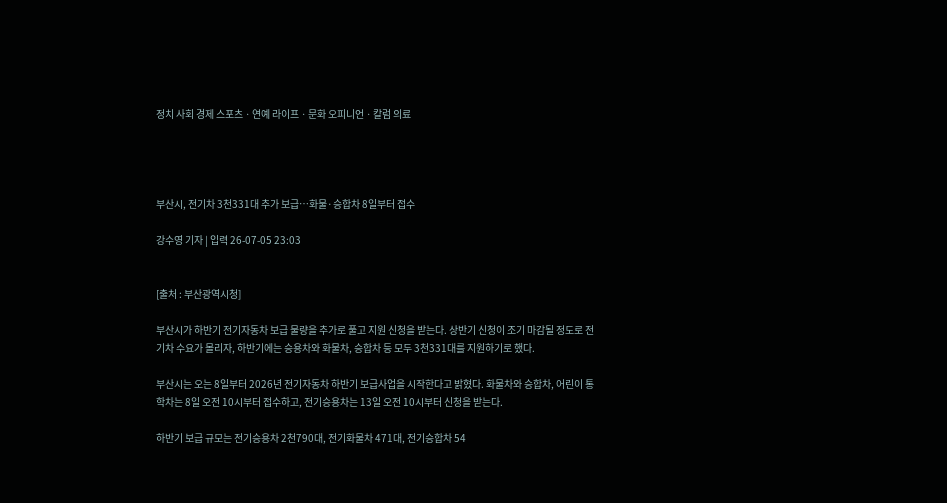정치 사회 경제 스포츠ㆍ연예 라이프ㆍ문화 오피니언ㆍ칼럼 의료




부산시, 전기차 3천331대 추가 보급…화물·승합차 8일부터 접수

강수영 기자 | 입력 26-07-05 23:03


[출처 : 부산광역시청]

부산시가 하반기 전기자동차 보급 물량을 추가로 풀고 지원 신청을 받는다. 상반기 신청이 조기 마감될 정도로 전기차 수요가 몰리자, 하반기에는 승용차와 화물차, 승합차 등 모두 3천331대를 지원하기로 했다.

부산시는 오는 8일부터 2026년 전기자동차 하반기 보급사업을 시작한다고 밝혔다. 화물차와 승합차, 어린이 통학차는 8일 오전 10시부터 접수하고, 전기승용차는 13일 오전 10시부터 신청을 받는다.

하반기 보급 규모는 전기승용차 2천790대, 전기화물차 471대, 전기승합차 54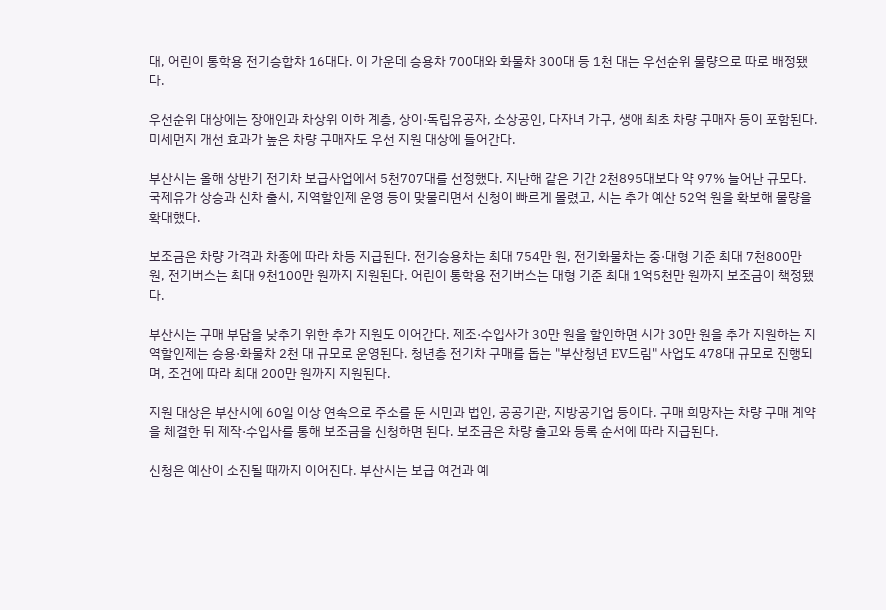대, 어린이 통학용 전기승합차 16대다. 이 가운데 승용차 700대와 화물차 300대 등 1천 대는 우선순위 물량으로 따로 배정됐다.

우선순위 대상에는 장애인과 차상위 이하 계층, 상이·독립유공자, 소상공인, 다자녀 가구, 생애 최초 차량 구매자 등이 포함된다. 미세먼지 개선 효과가 높은 차량 구매자도 우선 지원 대상에 들어간다.

부산시는 올해 상반기 전기차 보급사업에서 5천707대를 선정했다. 지난해 같은 기간 2천895대보다 약 97% 늘어난 규모다. 국제유가 상승과 신차 출시, 지역할인제 운영 등이 맞물리면서 신청이 빠르게 몰렸고, 시는 추가 예산 52억 원을 확보해 물량을 확대했다.

보조금은 차량 가격과 차종에 따라 차등 지급된다. 전기승용차는 최대 754만 원, 전기화물차는 중·대형 기준 최대 7천800만 원, 전기버스는 최대 9천100만 원까지 지원된다. 어린이 통학용 전기버스는 대형 기준 최대 1억5천만 원까지 보조금이 책정됐다.

부산시는 구매 부담을 낮추기 위한 추가 지원도 이어간다. 제조·수입사가 30만 원을 할인하면 시가 30만 원을 추가 지원하는 지역할인제는 승용·화물차 2천 대 규모로 운영된다. 청년층 전기차 구매를 돕는 "부산청년 EV드림" 사업도 478대 규모로 진행되며, 조건에 따라 최대 200만 원까지 지원된다.

지원 대상은 부산시에 60일 이상 연속으로 주소를 둔 시민과 법인, 공공기관, 지방공기업 등이다. 구매 희망자는 차량 구매 계약을 체결한 뒤 제작·수입사를 통해 보조금을 신청하면 된다. 보조금은 차량 출고와 등록 순서에 따라 지급된다.

신청은 예산이 소진될 때까지 이어진다. 부산시는 보급 여건과 예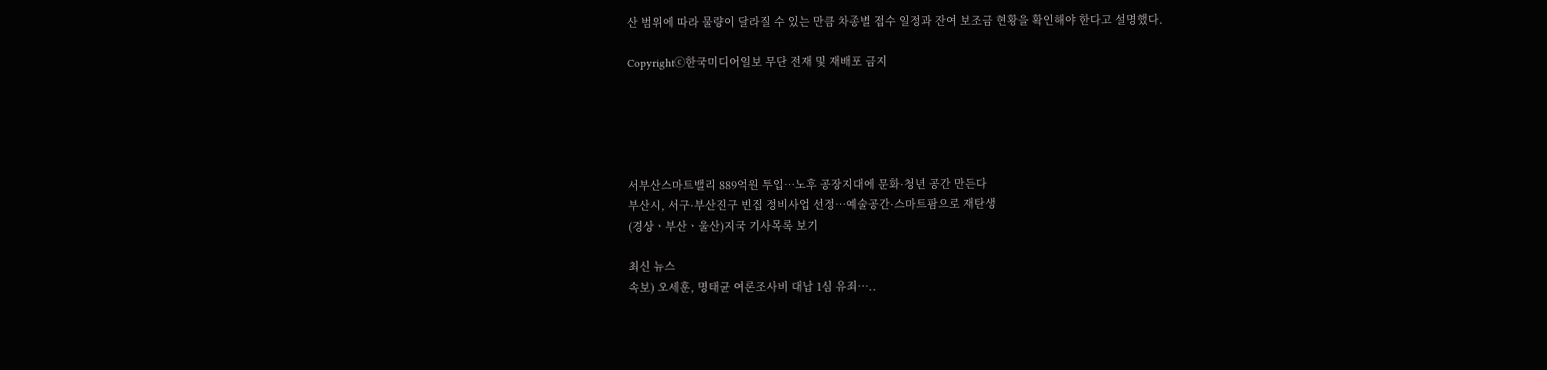산 범위에 따라 물량이 달라질 수 있는 만큼 차종별 접수 일정과 잔여 보조금 현황을 확인해야 한다고 설명했다.

Copyrightⓒ한국미디어일보 무단 전재 및 재배포 금지





서부산스마트밸리 889억원 투입…노후 공장지대에 문화·청년 공간 만든다
부산시, 서구·부산진구 빈집 정비사업 선정…예술공간·스마트팜으로 재탄생
(경상ㆍ부산ㆍ울산)지국 기사목록 보기

최신 뉴스
속보) 오세훈, 명태균 여론조사비 대납 1심 유죄…..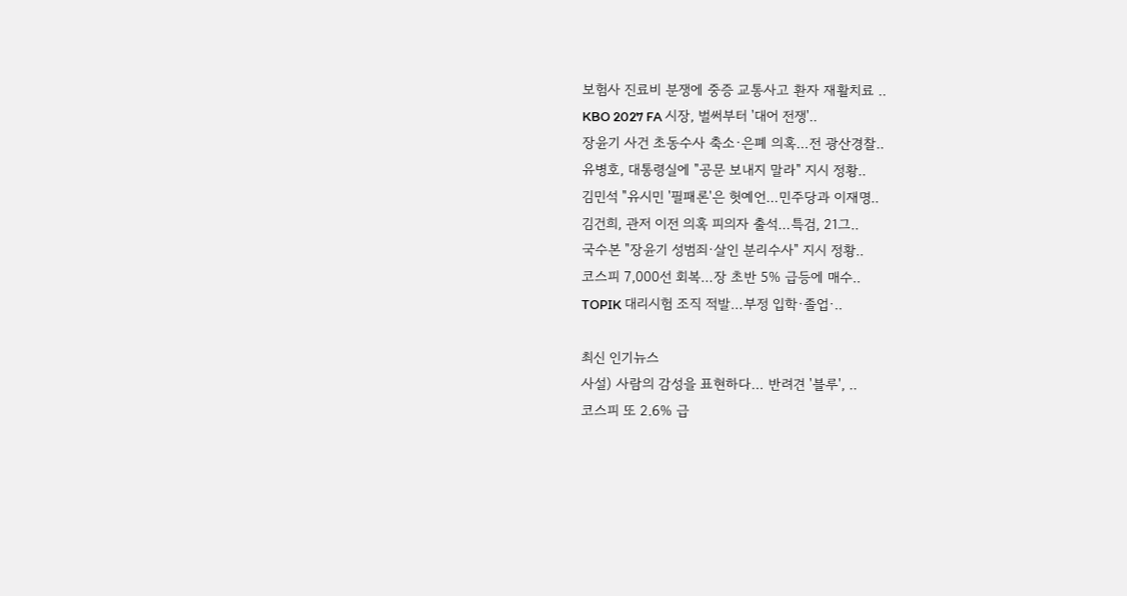보험사 진료비 분쟁에 중증 교통사고 환자 재활치료 ..
KBO 2027 FA 시장, 벌써부터 '대어 전쟁'..
장윤기 사건 초동수사 축소·은폐 의혹…전 광산경찰..
유병호, 대통령실에 "공문 보내지 말라" 지시 정황..
김민석 "유시민 '필패론'은 헛예언…민주당과 이재명..
김건희, 관저 이전 의혹 피의자 출석…특검, 21그..
국수본 "장윤기 성범죄·살인 분리수사" 지시 정황..
코스피 7,000선 회복…장 초반 5% 급등에 매수..
TOPIK 대리시험 조직 적발…부정 입학·졸업·..

최신 인기뉴스
사설) 사람의 감성을 표현하다… 반려견 '블루', ..
코스피 또 2.6% 급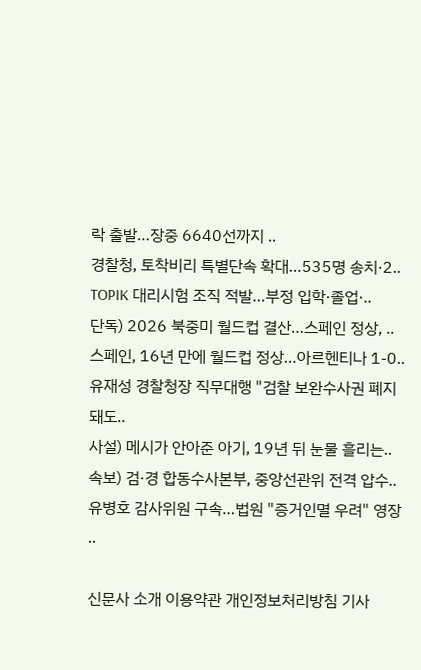락 출발…장중 6640선까지 ..
경찰청, 토착비리 특별단속 확대…535명 송치·2..
TOPIK 대리시험 조직 적발…부정 입학·졸업·..
단독) 2026 북중미 월드컵 결산…스페인 정상, ..
스페인, 16년 만에 월드컵 정상…아르헨티나 1-0..
유재성 경찰청장 직무대행 "검찰 보완수사권 폐지돼도..
사설) 메시가 안아준 아기, 19년 뒤 눈물 흘리는..
속보) 검·경 합동수사본부, 중앙선관위 전격 압수..
유병호 감사위원 구속…법원 "증거인멸 우려" 영장 ..

신문사 소개 이용약관 개인정보처리방침 기사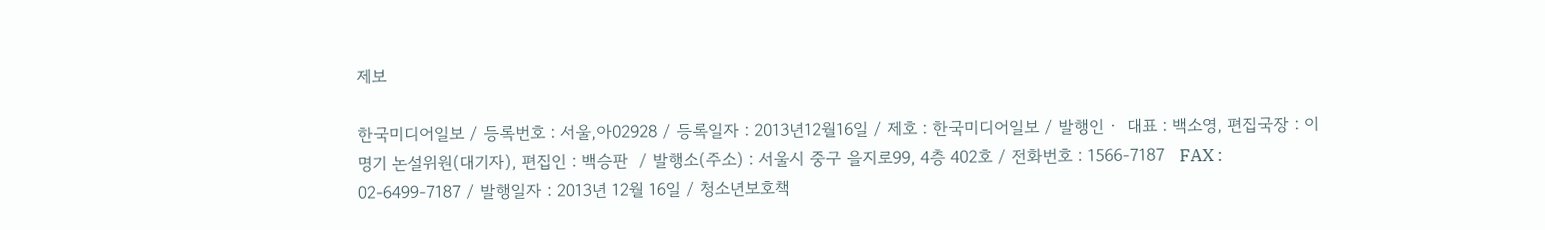제보

한국미디어일보 / 등록번호 : 서울,아02928 / 등록일자 : 2013년12월16일 / 제호 : 한국미디어일보 / 발행인 ·  대표 : 백소영, 편집국장 : 이명기 논설위원(대기자), 편집인 : 백승판  / 발행소(주소) : 서울시 중구 을지로99, 4층 402호 / 전화번호 : 1566-7187   FAX : 02-6499-7187 / 발행일자 : 2013년 12월 16일 / 청소년보호책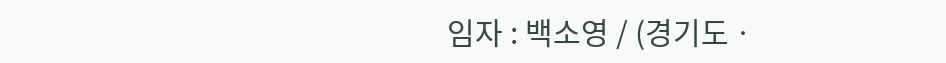임자 : 백소영 / (경기도ㆍ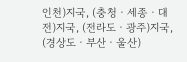인천)지국, (충청ㆍ세종ㆍ대전)지국, (전라도ㆍ광주)지국, (경상도ㆍ부산ㆍ울산)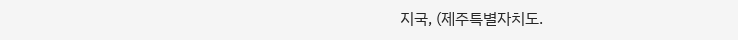지국, (제주특별자치도.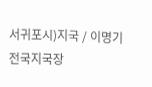서귀포시)지국 / 이명기 전국지국장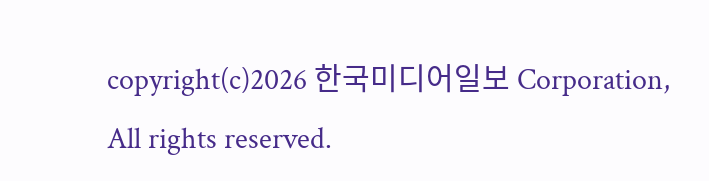copyright(c)2026 한국미디어일보 Corporation, All rights reserved.